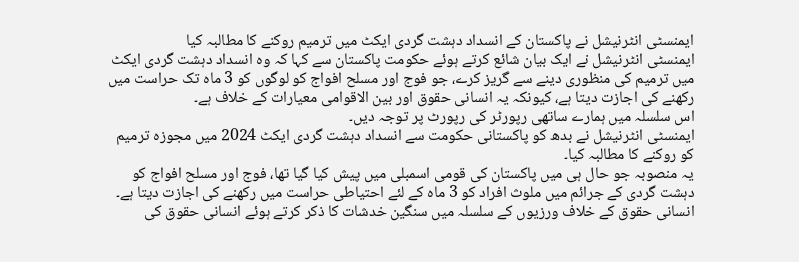ایمنسٹی انٹرنیشل نے پاکستان کے انسداد دہشت گردی ایکٹ میں ترمیم روکنے کا مطالبہ کیا
ایمنسٹی انٹرنیشل نے ایک بیان شائع کرتے ہوئے حکومت پاکستان سے کہا کہ وہ انسداد دہشت گردی ایکٹ میں ترمیم کی منظوری دینے سے گریز کرے، جو فوج اور مسلح افواج کو لوگوں کو 3 ماہ تک حراست میں رکھنے کی اجازت دیتا ہے، کیونکہ یہ انسانی حقوق اور بین الاقوامی معیارات کے خلاف ہے۔
اس سلسلہ میں ہمارے ساتھی رپورٹر کی رپورٹ پر توجہ دیں۔
ایمنسٹی انٹرنیشل نے بدھ کو پاکستانی حکومت سے انسداد دہشت گردی ایکٹ 2024 میں مجوزہ ترمیم کو روکنے کا مطالبہ کیا۔
یہ منصوبہ جو حال ہی میں پاکستان کی قومی اسمبلی میں پیش کیا گیا تھا، فوج اور مسلح افواج کو دہشت گردی کے جرائم میں ملوث افراد کو 3 ماہ کے لئے احتیاطی حراست میں رکھنے کی اجازت دیتا ہے۔
انسانی حقوق کے خلاف ورزیوں کے سلسلہ میں سنگین خدشات کا ذکر کرتے ہوئے انسانی حقوق کی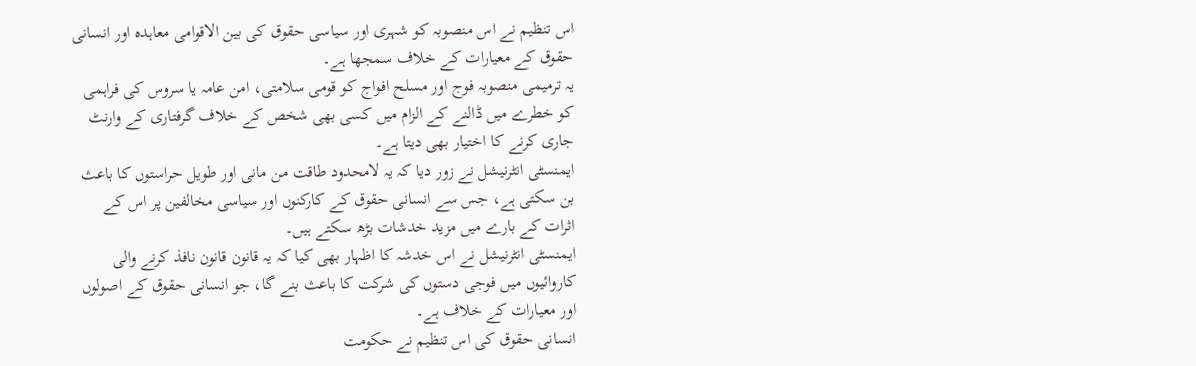اس تنظیم نے اس منصوبہ کو شہری اور سیاسی حقوق کی بین الاقوامی معاہدہ اور انسانی حقوق کے معیارات کے خلاف سمجھا ہے۔
یہ ترمیمی منصوبہ فوج اور مسلح افواج کو قومی سلامتی، امن عامہ یا سروس کی فراہمی کو خطرے میں ڈالنے کے الزام میں کسی بھی شخص کے خلاف گرفتاری کے وارنٹ جاری کرنے کا اختیار بھی دیتا ہے۔
ایمنسٹی انٹرنیشل نے زور دیا کہ یہ لامحدود طاقت من مانی اور طویل حراستوں کا باعث بن سکتی ہے، جس سے انسانی حقوق کے کارکنوں اور سیاسی مخالفین پر اس کے اثرات کے بارے میں مزید خدشات بڑھ سکتے ہیں۔
ایمنسٹی انٹرنیشل نے اس خدشہ کا اظہار بھی کیا کہ یہ قانون قانون نافذ کرنے والی کاروائیوں میں فوجی دستوں کی شرکت کا باعث بنے گا، جو انسانی حقوق کے اصولوں اور معیارات کے خلاف ہے۔
انسانی حقوق کی اس تنظیم نے حکومت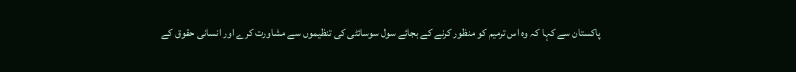پاکستان سے کہا کہ وہ اس ترمیم کو منظور کرنے کے بجائے سول سوسائٹی کی تنظیموں سے مشاورت کرے اور انسانی حقوق کے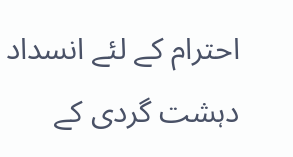احترام کے لئے انسداد دہشت گردی کے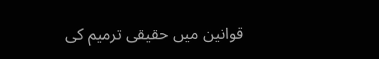قوانین میں حقیقی ترمیم کی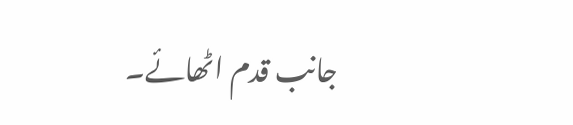جانب قدم اٹھائے۔